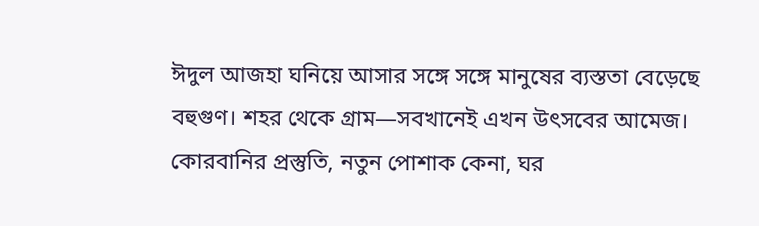ঈদুল আজহা ঘনিয়ে আসার সঙ্গে সঙ্গে মানুষের ব্যস্ততা বেড়েছে বহুগুণ। শহর থেকে গ্রাম—সবখানেই এখন উৎসবের আমেজ। কোরবানির প্রস্তুতি, নতুন পোশাক কেনা, ঘর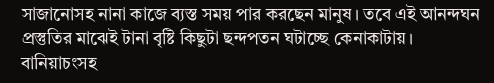সাজানোসহ নানা কাজে ব্যস্ত সময় পার করছেন মানুষ। তবে এই আনন্দঘন প্রস্তুতির মাঝেই টানা বৃষ্টি কিছুটা ছন্দপতন ঘটাচ্ছে কেনাকাটায়।
বানিয়াচংসহ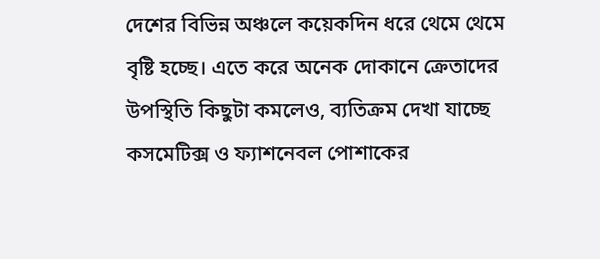দেশের বিভিন্ন অঞ্চলে কয়েকদিন ধরে থেমে থেমে বৃষ্টি হচ্ছে। এতে করে অনেক দোকানে ক্রেতাদের উপস্থিতি কিছুটা কমলেও, ব্যতিক্রম দেখা যাচ্ছে কসমেটিক্স ও ফ্যাশনেবল পোশাকের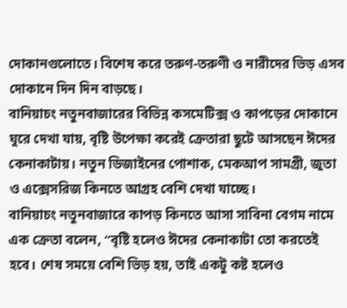দোকানগুলোতে। বিশেষ করে তরুণ-তরুণী ও নারীদের ভিড় এসব দোকানে দিন দিন বাড়ছে।
বানিয়াচং নতুনবাজারের বিভিন্ন কসমেটিক্স ও কাপড়ের দোকানে ঘুরে দেখা যায়, বৃষ্টি উপেক্ষা করেই ক্রেতারা ছুটে আসছেন ঈদের কেনাকাটায়। নতুন ডিজাইনের পোশাক, মেকআপ সামগ্রী, জুতা ও এক্সেসরিজ কিনতে আগ্রহ বেশি দেখা যাচ্ছে।
বানিয়াচং নতুনবাজারে কাপড় কিনতে আসা সাবিনা বেগম নামে এক ক্রেতা বলেন, “বৃষ্টি হলেও ঈদের কেনাকাটা তো করতেই হবে। শেষ সময়ে বেশি ভিড় হয়, তাই একটু কষ্ট হলেও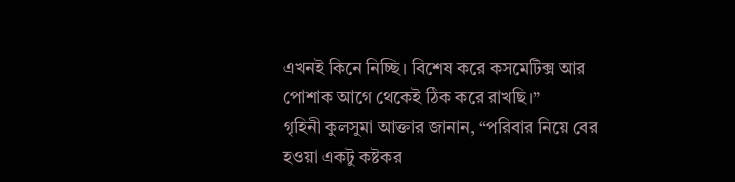এখনই কিনে নিচ্ছি। বিশেষ করে কসমেটিক্স আর পোশাক আগে থেকেই ঠিক করে রাখছি।”
গৃহিনী কুলসুমা আক্তার জানান, “পরিবার নিয়ে বের হওয়া একটু কষ্টকর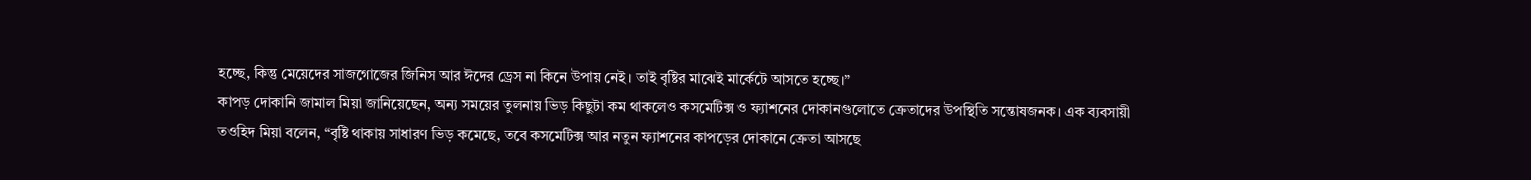হচ্ছে, কিন্তু মেয়েদের সাজগোজের জিনিস আর ঈদের ড্রেস না কিনে উপায় নেই। তাই বৃষ্টির মাঝেই মার্কেটে আসতে হচ্ছে।”
কাপড় দোকানি জামাল মিয়া জানিয়েছেন, অন্য সময়ের তুলনায় ভিড় কিছুটা কম থাকলেও কসমেটিক্স ও ফ্যাশনের দোকানগুলোতে ক্রেতাদের উপস্থিতি সন্তোষজনক। এক ব্যবসায়ী তওহিদ মিয়া বলেন, “বৃষ্টি থাকায় সাধারণ ভিড় কমেছে, তবে কসমেটিক্স আর নতুন ফ্যাশনের কাপড়ের দোকানে ক্রেতা আসছে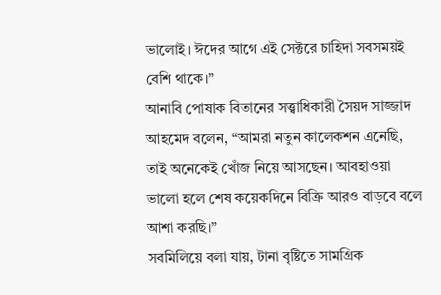ভালোই। ঈদের আগে এই সেক্টরে চাহিদা সবসময়ই বেশি থাকে।”
আনাবি পোষাক বিতানের সত্ত্বাধিকারী সৈয়দ সাজ্জাদ আহমেদ বলেন, “আমরা নতুন কালেকশন এনেছি, তাই অনেকেই খোঁজ নিয়ে আসছেন। আবহাওয়া ভালো হলে শেষ কয়েকদিনে বিক্রি আরও বাড়বে বলে আশা করছি।”
সবমিলিয়ে বলা যায়, টানা বৃষ্টিতে সামগ্রিক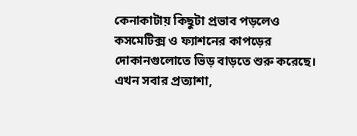কেনাকাটায় কিছুটা প্রভাব পড়লেও কসমেটিক্স ও ফ্যাশনের কাপড়ের দোকানগুলোতে ভিড় বাড়তে শুরু করেছে। এখন সবার প্রত্যাশা,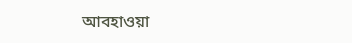আবহাওয়া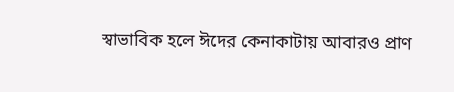স্বাভাবিক হলে ঈদের কেনাকাটায় আবারও প্রাণ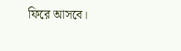ফিরে আসবে।